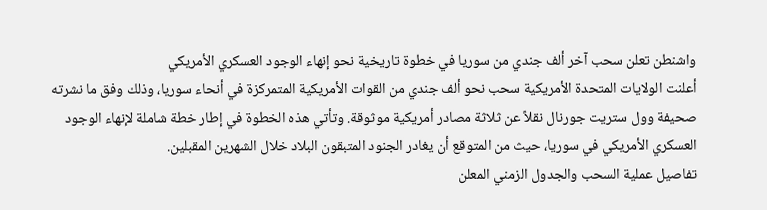واشنطن تعلن سحب آخر ألف جندي من سوريا في خطوة تاريخية نحو إنهاء الوجود العسكري الأمريكي
أعلنت الولايات المتحدة الأمريكية سحب نحو ألف جندي من القوات الأمريكية المتمركزة في أنحاء سوريا، وذلك وفق ما نشرته صحيفة وول ستريت جورنال نقلاً عن ثلاثة مصادر أمريكية موثوقة. وتأتي هذه الخطوة في إطار خطة شاملة لإنهاء الوجود العسكري الأمريكي في سوريا، حيث من المتوقع أن يغادر الجنود المتبقون البلاد خلال الشهرين المقبلين.
تفاصيل عملية السحب والجدول الزمني المعلن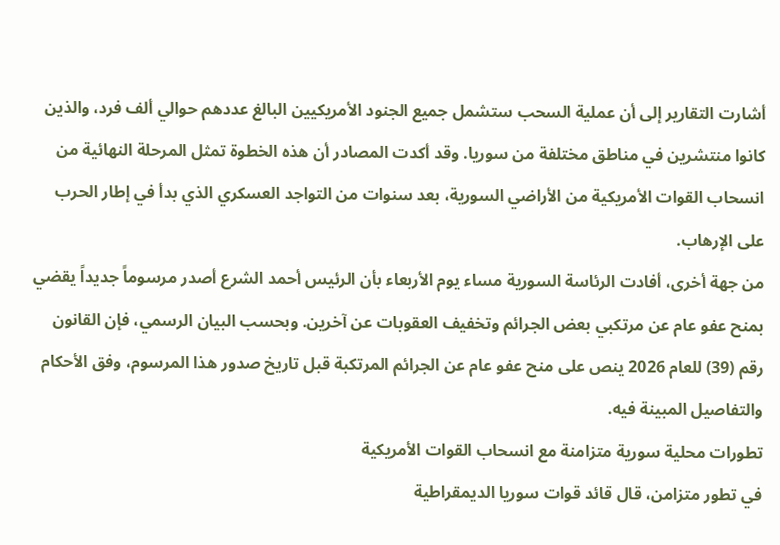أشارت التقارير إلى أن عملية السحب ستشمل جميع الجنود الأمريكيين البالغ عددهم حوالي ألف فرد، والذين كانوا منتشرين في مناطق مختلفة من سوريا. وقد أكدت المصادر أن هذه الخطوة تمثل المرحلة النهائية من انسحاب القوات الأمريكية من الأراضي السورية، بعد سنوات من التواجد العسكري الذي بدأ في إطار الحرب على الإرهاب.
من جهة أخرى، أفادت الرئاسة السورية مساء يوم الأربعاء بأن الرئيس أحمد الشرع أصدر مرسوماً جديداً يقضي بمنح عفو عام عن مرتكبي بعض الجرائم وتخفيف العقوبات عن آخرين. وبحسب البيان الرسمي، فإن القانون رقم (39) للعام 2026 ينص على منح عفو عام عن الجرائم المرتكبة قبل تاريخ صدور هذا المرسوم، وفق الأحكام والتفاصيل المبينة فيه.
تطورات محلية سورية متزامنة مع انسحاب القوات الأمريكية
في تطور متزامن، قال قائد قوات سوريا الديمقراطية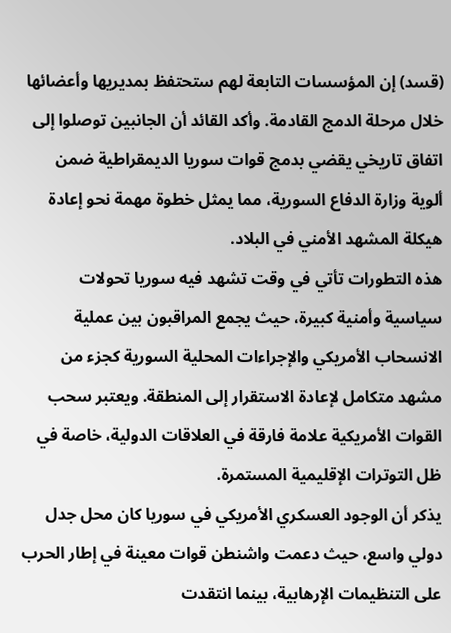(قسد) إن المؤسسات التابعة لهم ستحتفظ بمديريها وأعضائها خلال مرحلة الدمج القادمة. وأكد القائد أن الجانبين توصلوا إلى اتفاق تاريخي يقضي بدمج قوات سوريا الديمقراطية ضمن ألوية وزارة الدفاع السورية، مما يمثل خطوة مهمة نحو إعادة هيكلة المشهد الأمني في البلاد.
هذه التطورات تأتي في وقت تشهد فيه سوريا تحولات سياسية وأمنية كبيرة، حيث يجمع المراقبون بين عملية الانسحاب الأمريكي والإجراءات المحلية السورية كجزء من مشهد متكامل لإعادة الاستقرار إلى المنطقة. ويعتبر سحب القوات الأمريكية علامة فارقة في العلاقات الدولية، خاصة في ظل التوترات الإقليمية المستمرة.
يذكر أن الوجود العسكري الأمريكي في سوريا كان محل جدل دولي واسع، حيث دعمت واشنطن قوات معينة في إطار الحرب على التنظيمات الإرهابية، بينما انتقدت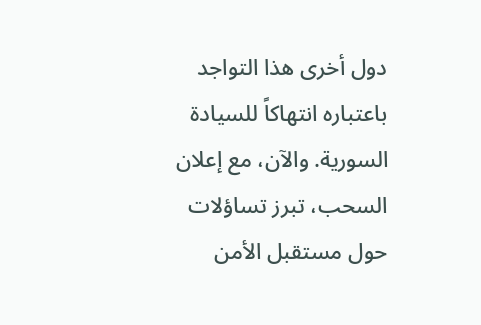دول أخرى هذا التواجد باعتباره انتهاكاً للسيادة السورية. والآن، مع إعلان السحب، تبرز تساؤلات حول مستقبل الأمن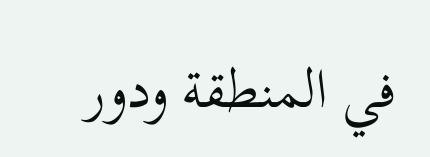في المنطقة ودور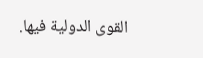القوى الدولية فيها.